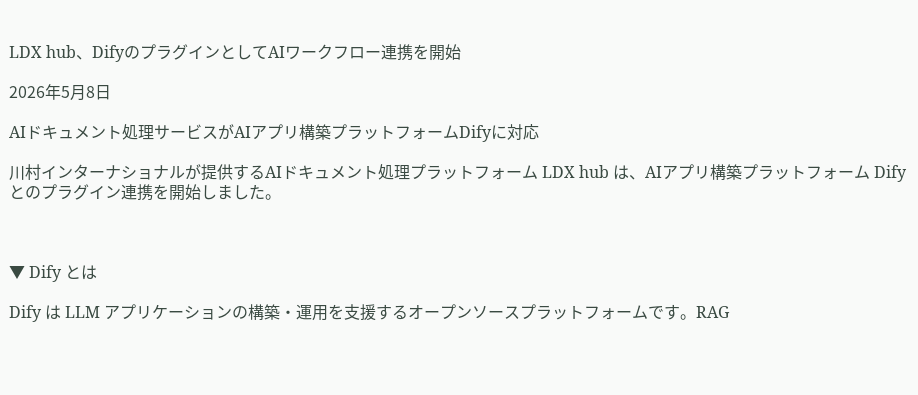LDX hub、DifyのプラグインとしてAIワークフロー連携を開始

2026年5月8日

AIドキュメント処理サービスがAIアプリ構築プラットフォームDifyに対応

川村インターナショナルが提供するAIドキュメント処理プラットフォーム LDX hub は、AIアプリ構築プラットフォーム Dify とのプラグイン連携を開始しました。



▼ Dify とは

Dify は LLM アプリケーションの構築・運用を支援するオープンソースプラットフォームです。RAG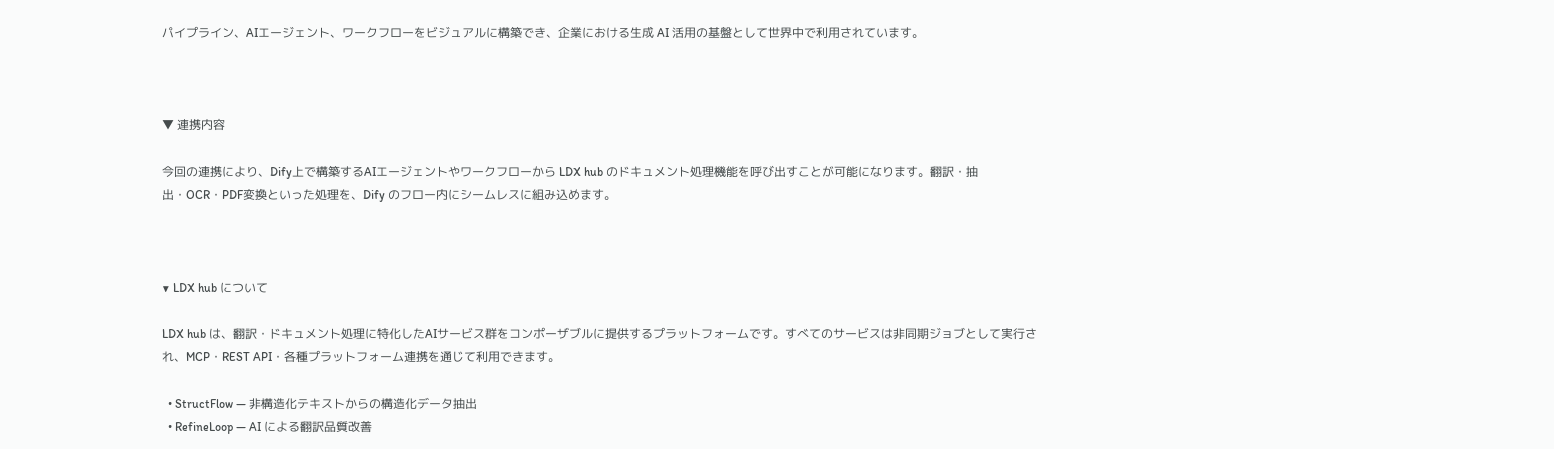パイプライン、AIエージェント、ワークフローをビジュアルに構築でき、企業における生成 AI 活用の基盤として世界中で利用されています。



▼ 連携内容

今回の連携により、Dify上で構築するAIエージェントやワークフローから LDX hub のドキュメント処理機能を呼び出すことが可能になります。翻訳・抽出・OCR・PDF変換といった処理を、Dify のフロー内にシームレスに組み込めます。



▼ LDX hub について

LDX hub は、翻訳・ドキュメント処理に特化したAIサービス群をコンポーザブルに提供するプラットフォームです。すべてのサービスは非同期ジョブとして実行され、MCP・REST API・各種プラットフォーム連携を通じて利用できます。

  • StructFlow — 非構造化テキストからの構造化データ抽出
  • RefineLoop — AI による翻訳品質改善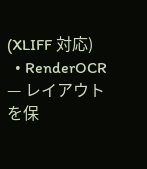(XLIFF 対応)
  • RenderOCR — レイアウトを保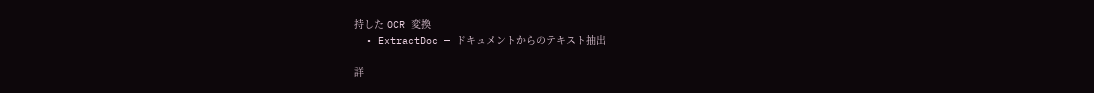持した OCR 変換
  • ExtractDoc — ドキュメントからのテキスト抽出

詳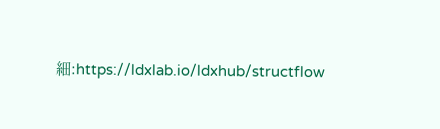細:https://ldxlab.io/ldxhub/structflow